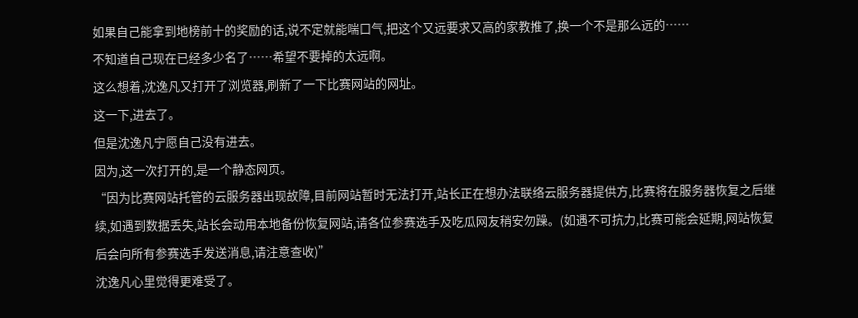如果自己能拿到地榜前十的奖励的话,说不定就能喘口气,把这个又远要求又高的家教推了,换一个不是那么远的……
不知道自己现在已经多少名了……希望不要掉的太远啊。
这么想着,沈逸凡又打开了浏览器,刷新了一下比赛网站的网址。
这一下,进去了。
但是沈逸凡宁愿自己没有进去。
因为,这一次打开的,是一个静态网页。
“因为比赛网站托管的云服务器出现故障,目前网站暂时无法打开,站长正在想办法联络云服务器提供方,比赛将在服务器恢复之后继续,如遇到数据丢失,站长会动用本地备份恢复网站,请各位参赛选手及吃瓜网友稍安勿躁。(如遇不可抗力,比赛可能会延期,网站恢复后会向所有参赛选手发送消息,请注意查收)”
沈逸凡心里觉得更难受了。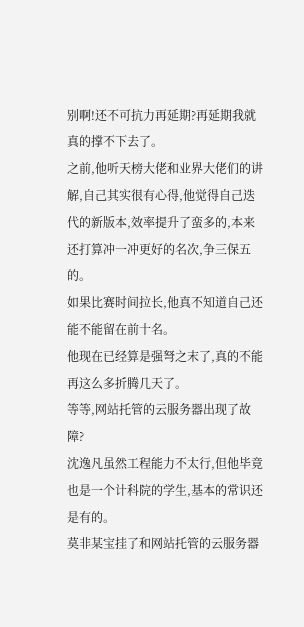别啊!还不可抗力再延期?再延期我就真的撑不下去了。
之前,他听天榜大佬和业界大佬们的讲解,自己其实很有心得,他觉得自己迭代的新版本,效率提升了蛮多的,本来还打算冲一冲更好的名次,争三保五的。
如果比赛时间拉长,他真不知道自己还能不能留在前十名。
他现在已经算是强弩之末了,真的不能再这么多折腾几天了。
等等,网站托管的云服务器出现了故障?
沈逸凡虽然工程能力不太行,但他毕竟也是一个计科院的学生,基本的常识还是有的。
莫非某宝挂了和网站托管的云服务器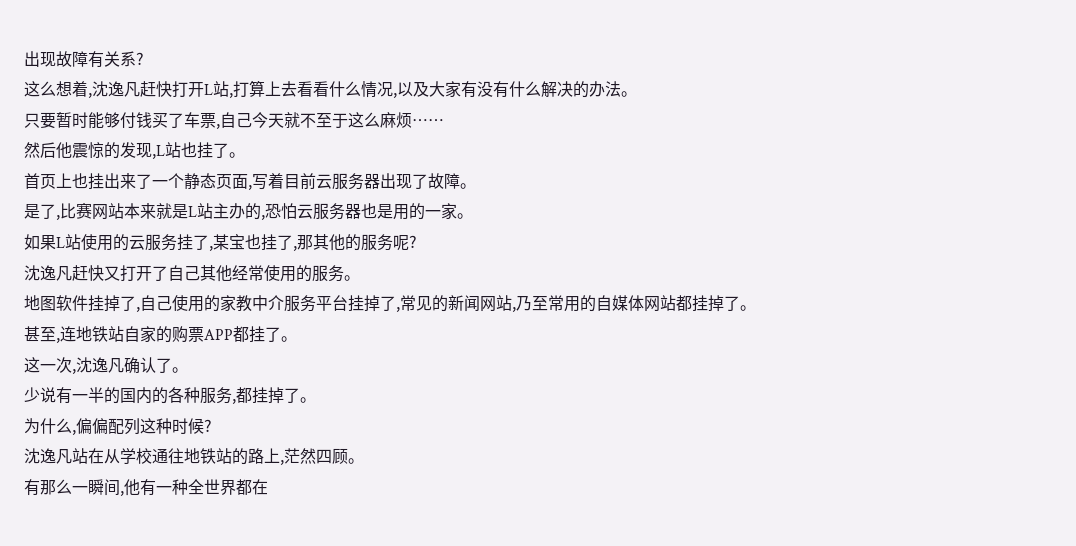出现故障有关系?
这么想着,沈逸凡赶快打开L站,打算上去看看什么情况,以及大家有没有什么解决的办法。
只要暂时能够付钱买了车票,自己今天就不至于这么麻烦……
然后他震惊的发现,L站也挂了。
首页上也挂出来了一个静态页面,写着目前云服务器出现了故障。
是了,比赛网站本来就是L站主办的,恐怕云服务器也是用的一家。
如果L站使用的云服务挂了,某宝也挂了,那其他的服务呢?
沈逸凡赶快又打开了自己其他经常使用的服务。
地图软件挂掉了,自己使用的家教中介服务平台挂掉了,常见的新闻网站,乃至常用的自媒体网站都挂掉了。
甚至,连地铁站自家的购票APP都挂了。
这一次,沈逸凡确认了。
少说有一半的国内的各种服务,都挂掉了。
为什么,偏偏配列这种时候?
沈逸凡站在从学校通往地铁站的路上,茫然四顾。
有那么一瞬间,他有一种全世界都在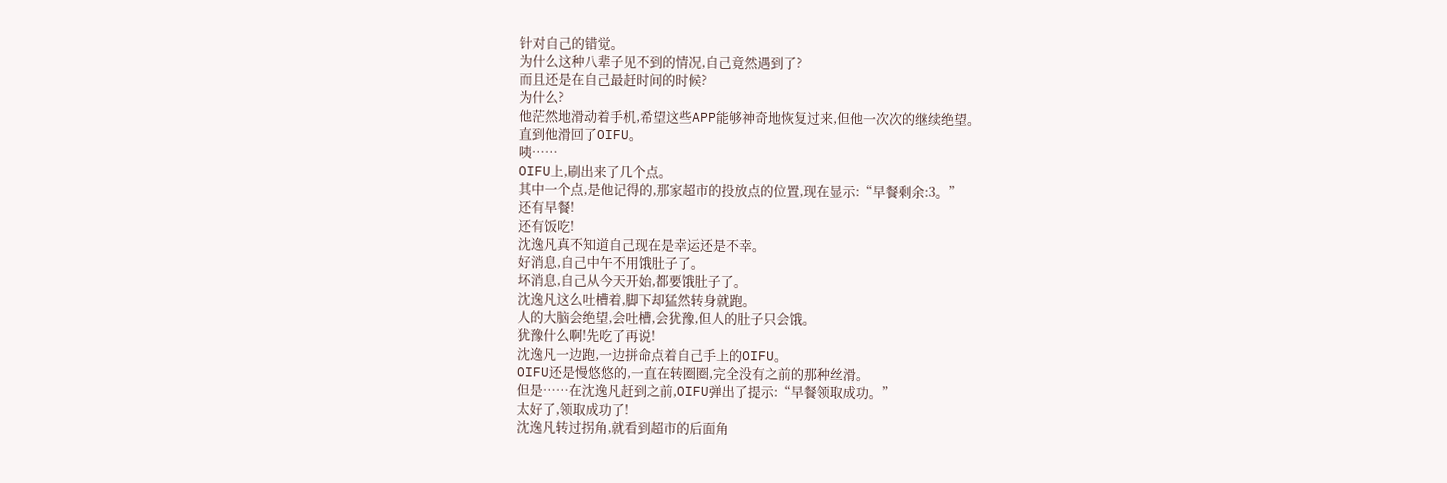针对自己的错觉。
为什么这种八辈子见不到的情况,自己竟然遇到了?
而且还是在自己最赶时间的时候?
为什么?
他茫然地滑动着手机,希望这些APP能够神奇地恢复过来,但他一次次的继续绝望。
直到他滑回了OIFU。
咦……
OIFU上,刷出来了几个点。
其中一个点,是他记得的,那家超市的投放点的位置,现在显示:“早餐剩余:3。”
还有早餐!
还有饭吃!
沈逸凡真不知道自己现在是幸运还是不幸。
好消息,自己中午不用饿肚子了。
坏消息,自己从今天开始,都要饿肚子了。
沈逸凡这么吐槽着,脚下却猛然转身就跑。
人的大脑会绝望,会吐槽,会犹豫,但人的肚子只会饿。
犹豫什么啊!先吃了再说!
沈逸凡一边跑,一边拼命点着自己手上的OIFU。
OIFU还是慢悠悠的,一直在转圈圈,完全没有之前的那种丝滑。
但是……在沈逸凡赶到之前,OIFU弹出了提示:“早餐领取成功。”
太好了,领取成功了!
沈逸凡转过拐角,就看到超市的后面角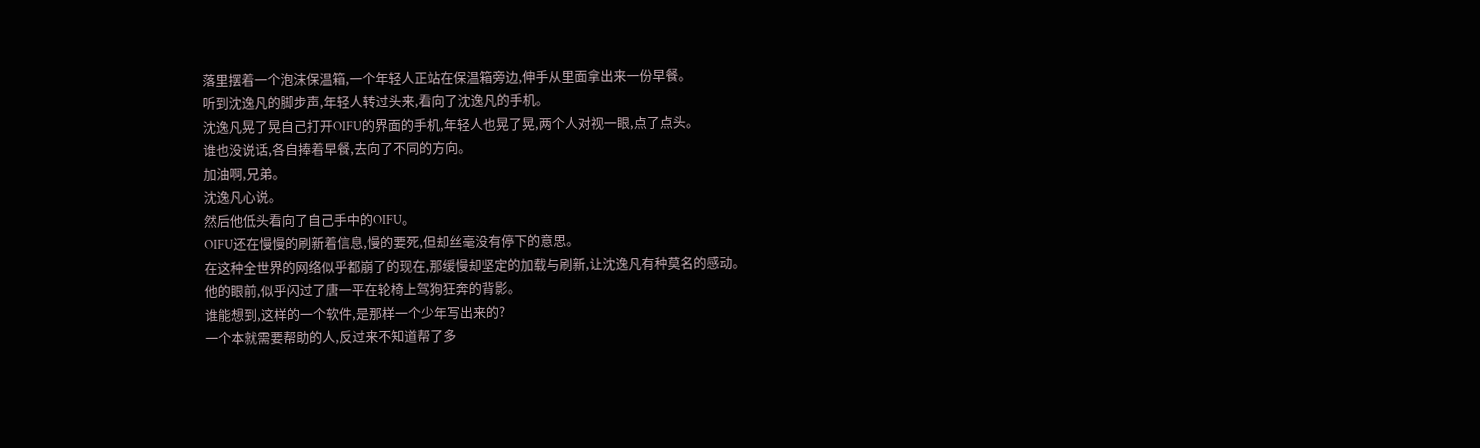落里摆着一个泡沫保温箱,一个年轻人正站在保温箱旁边,伸手从里面拿出来一份早餐。
听到沈逸凡的脚步声,年轻人转过头来,看向了沈逸凡的手机。
沈逸凡晃了晃自己打开OIFU的界面的手机,年轻人也晃了晃,两个人对视一眼,点了点头。
谁也没说话,各自捧着早餐,去向了不同的方向。
加油啊,兄弟。
沈逸凡心说。
然后他低头看向了自己手中的OIFU。
OIFU还在慢慢的刷新着信息,慢的要死,但却丝毫没有停下的意思。
在这种全世界的网络似乎都崩了的现在,那缓慢却坚定的加载与刷新,让沈逸凡有种莫名的感动。
他的眼前,似乎闪过了唐一平在轮椅上驾狗狂奔的背影。
谁能想到,这样的一个软件,是那样一个少年写出来的?
一个本就需要帮助的人,反过来不知道帮了多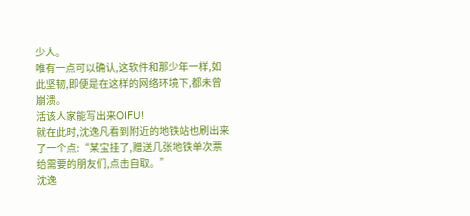少人。
唯有一点可以确认,这软件和那少年一样,如此坚韧,即便是在这样的网络环境下,都未曾崩溃。
活该人家能写出来OIFU!
就在此时,沈逸凡看到附近的地铁站也刷出来了一个点:“某宝挂了,赠送几张地铁单次票给需要的朋友们,点击自取。”
沈逸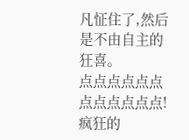凡怔住了,然后是不由自主的狂喜。
点点点点点点点点点点点点!
疯狂的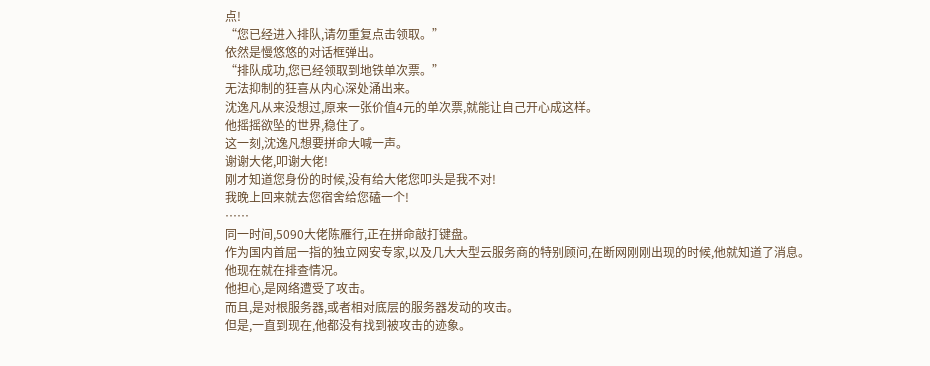点!
“您已经进入排队,请勿重复点击领取。”
依然是慢悠悠的对话框弹出。
“排队成功,您已经领取到地铁单次票。”
无法抑制的狂喜从内心深处涌出来。
沈逸凡从来没想过,原来一张价值4元的单次票,就能让自己开心成这样。
他摇摇欲坠的世界,稳住了。
这一刻,沈逸凡想要拼命大喊一声。
谢谢大佬,叩谢大佬!
刚才知道您身份的时候,没有给大佬您叩头是我不对!
我晚上回来就去您宿舍给您磕一个!
……
同一时间,5090大佬陈雁行,正在拼命敲打键盘。
作为国内首屈一指的独立网安专家,以及几大大型云服务商的特别顾问,在断网刚刚出现的时候,他就知道了消息。
他现在就在排查情况。
他担心,是网络遭受了攻击。
而且,是对根服务器,或者相对底层的服务器发动的攻击。
但是,一直到现在,他都没有找到被攻击的迹象。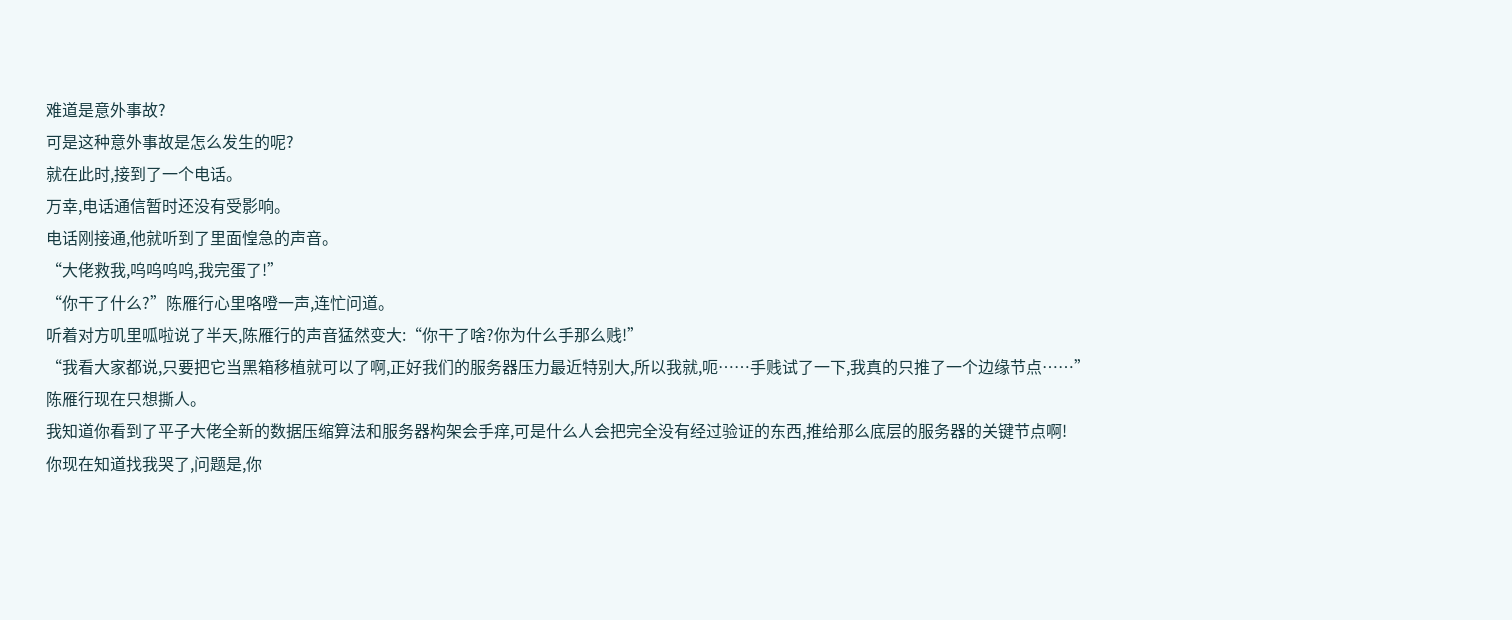难道是意外事故?
可是这种意外事故是怎么发生的呢?
就在此时,接到了一个电话。
万幸,电话通信暂时还没有受影响。
电话刚接通,他就听到了里面惶急的声音。
“大佬救我,呜呜呜呜,我完蛋了!”
“你干了什么?”陈雁行心里咯噔一声,连忙问道。
听着对方叽里呱啦说了半天,陈雁行的声音猛然变大:“你干了啥?你为什么手那么贱!”
“我看大家都说,只要把它当黑箱移植就可以了啊,正好我们的服务器压力最近特别大,所以我就,呃……手贱试了一下,我真的只推了一个边缘节点……”
陈雁行现在只想撕人。
我知道你看到了平子大佬全新的数据压缩算法和服务器构架会手痒,可是什么人会把完全没有经过验证的东西,推给那么底层的服务器的关键节点啊!
你现在知道找我哭了,问题是,你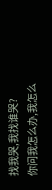找我哭,我找谁哭?
你问我怎么办,我怎么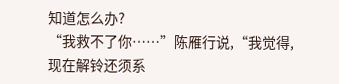知道怎么办?
“我救不了你……”陈雁行说,“我觉得,现在解铃还须系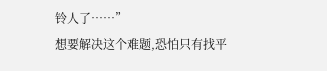铃人了……”
想要解决这个难题,恐怕只有找平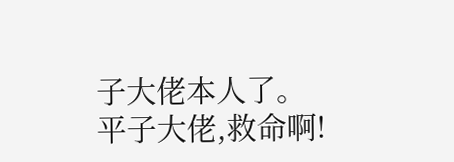子大佬本人了。
平子大佬,救命啊!